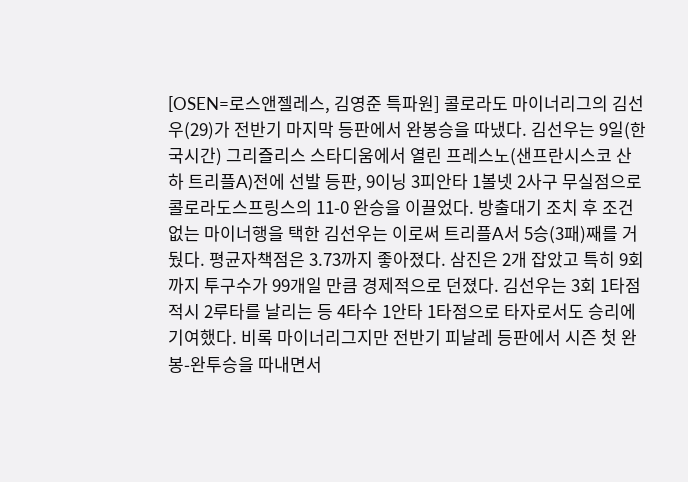[OSEN=로스앤젤레스, 김영준 특파원] 콜로라도 마이너리그의 김선우(29)가 전반기 마지막 등판에서 완봉승을 따냈다. 김선우는 9일(한국시간) 그리즐리스 스타디움에서 열린 프레스노(샌프란시스코 산하 트리플A)전에 선발 등판, 9이닝 3피안타 1볼넷 2사구 무실점으로 콜로라도스프링스의 11-0 완승을 이끌었다. 방출대기 조치 후 조건 없는 마이너행을 택한 김선우는 이로써 트리플A서 5승(3패)째를 거뒀다. 평균자책점은 3.73까지 좋아졌다. 삼진은 2개 잡았고 특히 9회까지 투구수가 99개일 만큼 경제적으로 던졌다. 김선우는 3회 1타점 적시 2루타를 날리는 등 4타수 1안타 1타점으로 타자로서도 승리에 기여했다. 비록 마이너리그지만 전반기 피날레 등판에서 시즌 첫 완봉-완투승을 따내면서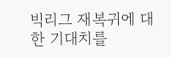빅리그 재복귀에 대한 기대치를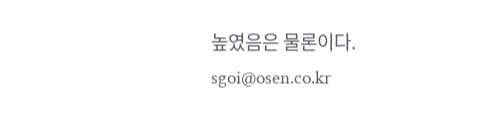높였음은 물론이다. sgoi@osen.co.kr